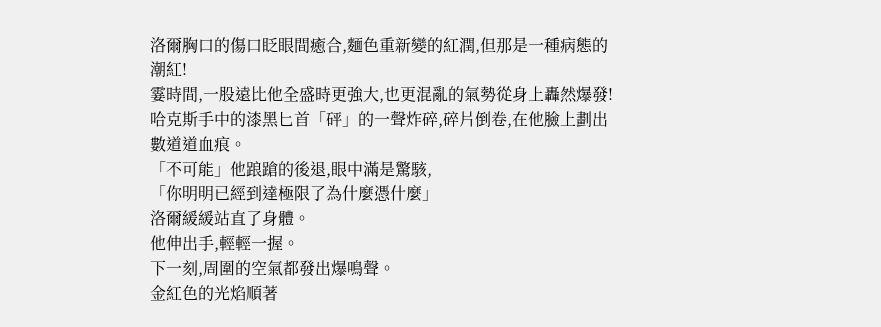洛爾胸口的傷口眨眼間癒合,麵色重新變的紅潤,但那是一種病態的潮紅!
霎時間,一股遠比他全盛時更強大,也更混亂的氣勢從身上轟然爆發!
哈克斯手中的漆黑匕首「砰」的一聲炸碎,碎片倒卷,在他臉上劃出數道道血痕。
「不可能」他踉蹌的後退,眼中滿是驚駭,
「你明明已經到達極限了為什麼憑什麼」
洛爾緩緩站直了身體。
他伸出手,輕輕一握。
下一刻,周圍的空氣都發出爆鳴聲。
金紅色的光焰順著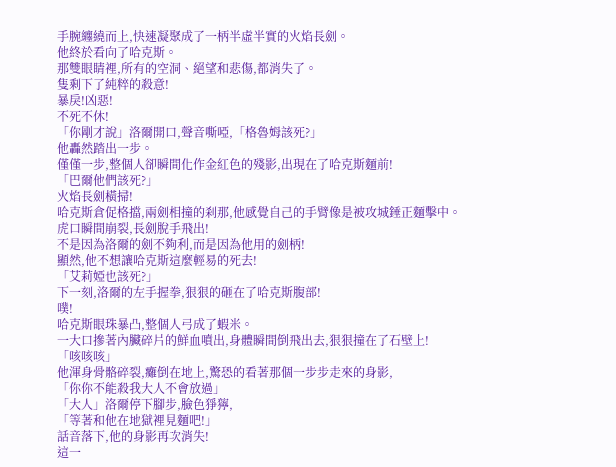手腕纏繞而上,快速凝聚成了一柄半虛半實的火焰長劍。
他終於看向了哈克斯。
那雙眼睛裡,所有的空洞、絕望和悲傷,都消失了。
隻剩下了純粹的殺意!
暴戾!凶惡!
不死不休!
「你剛才說」洛爾開口,聲音嘶啞,「格魯姆該死?」
他轟然踏出一步。
僅僅一步,整個人卻瞬間化作金紅色的殘影,出現在了哈克斯麵前!
「巴爾他們該死?」
火焰長劍橫掃!
哈克斯倉促格擋,兩劍相撞的刹那,他感覺自己的手臂像是被攻城錘正麵擊中。
虎口瞬間崩裂,長劍脫手飛出!
不是因為洛爾的劍不夠利,而是因為他用的劍柄!
顯然,他不想讓哈克斯這麼輕易的死去!
「艾莉婭也該死?」
下一刻,洛爾的左手握拳,狠狠的砸在了哈克斯腹部!
噗!
哈克斯眼珠暴凸,整個人弓成了蝦米。
一大口摻著內臟碎片的鮮血噴出,身體瞬間倒飛出去,狠狠撞在了石壁上!
「咳咳咳」
他渾身骨骼碎裂,癱倒在地上,驚恐的看著那個一步步走來的身影,
「你你不能殺我大人不會放過」
「大人」洛爾停下腳步,臉色猙獰,
「等著和他在地獄裡見麵吧!」
話音落下,他的身影再次消失!
這一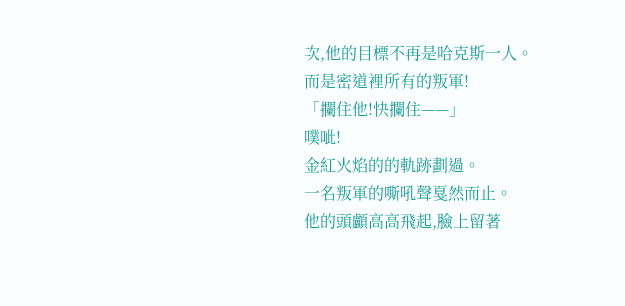次,他的目標不再是哈克斯一人。
而是密道裡所有的叛軍!
「攔住他!快攔住——」
噗呲!
金紅火焰的的軌跡劃過。
一名叛軍的嘶吼聲戛然而止。
他的頭顱高高飛起,臉上留著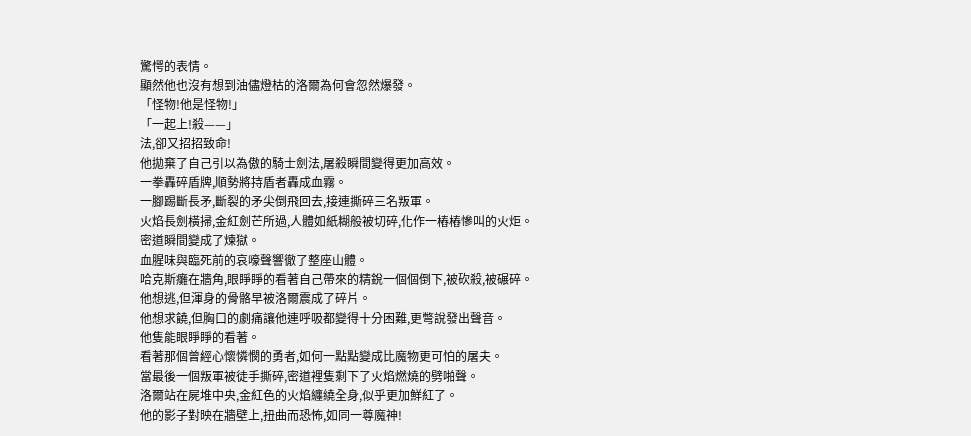驚愕的表情。
顯然他也沒有想到油儘燈枯的洛爾為何會忽然爆發。
「怪物!他是怪物!」
「一起上!殺——」
法,卻又招招致命!
他拋棄了自己引以為傲的騎士劍法,屠殺瞬間變得更加高效。
一拳轟碎盾牌,順勢將持盾者轟成血霧。
一腳踢斷長矛,斷裂的矛尖倒飛回去,接連撕碎三名叛軍。
火焰長劍橫掃,金紅劍芒所過,人體如紙糊般被切碎,化作一樁樁慘叫的火炬。
密道瞬間變成了煉獄。
血腥味與臨死前的哀嚎聲響徹了整座山體。
哈克斯癱在牆角,眼睜睜的看著自己帶來的精銳一個個倒下,被砍殺,被碾碎。
他想逃,但渾身的骨骼早被洛爾震成了碎片。
他想求饒,但胸口的劇痛讓他連呼吸都變得十分困難,更彆說發出聲音。
他隻能眼睜睜的看著。
看著那個曾經心懷憐憫的勇者,如何一點點變成比魔物更可怕的屠夫。
當最後一個叛軍被徒手撕碎,密道裡隻剩下了火焰燃燒的劈啪聲。
洛爾站在屍堆中央,金紅色的火焰纏繞全身,似乎更加鮮紅了。
他的影子對映在牆壁上,扭曲而恐怖,如同一尊魔神!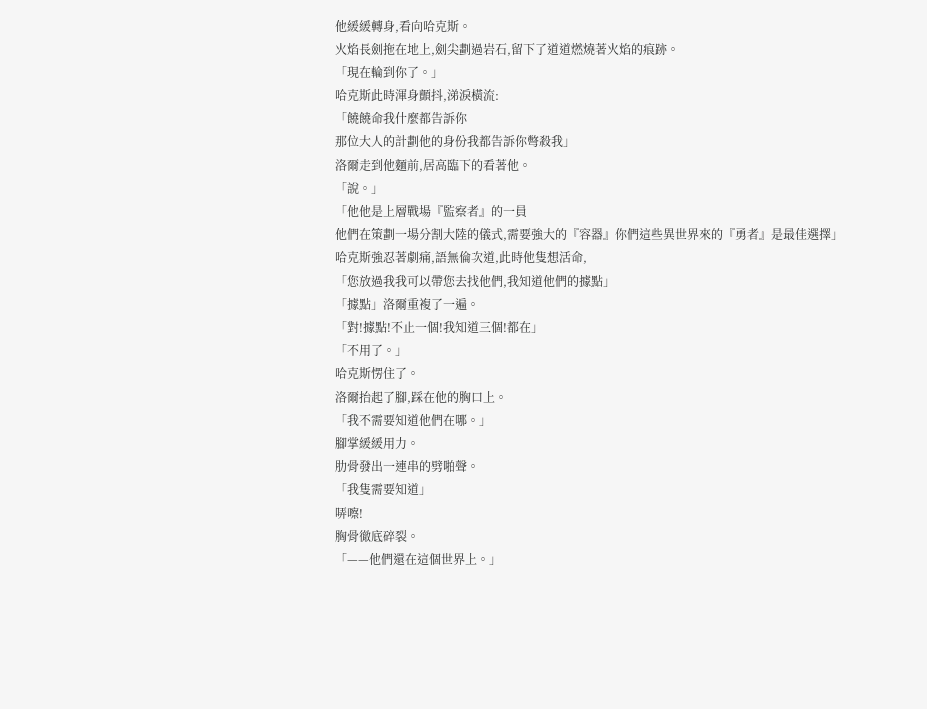他緩緩轉身,看向哈克斯。
火焰長劍拖在地上,劍尖劃過岩石,留下了道道燃燒著火焰的痕跡。
「現在輪到你了。」
哈克斯此時渾身顫抖,涕淚橫流:
「饒饒命我什麼都告訴你
那位大人的計劃他的身份我都告訴你彆殺我」
洛爾走到他麵前,居高臨下的看著他。
「說。」
「他他是上層戰場『監察者』的一員
他們在策劃一場分割大陸的儀式,需要強大的『容器』你們這些異世界來的『勇者』是最佳選擇」
哈克斯強忍著劇痛,語無倫次道,此時他隻想活命,
「您放過我我可以帶您去找他們,我知道他們的據點」
「據點」洛爾重複了一遍。
「對!據點!不止一個!我知道三個!都在」
「不用了。」
哈克斯愣住了。
洛爾抬起了腳,踩在他的胸口上。
「我不需要知道他們在哪。」
腳掌緩緩用力。
肋骨發出一連串的劈啪聲。
「我隻需要知道」
哢嚓!
胸骨徹底碎裂。
「——他們還在這個世界上。」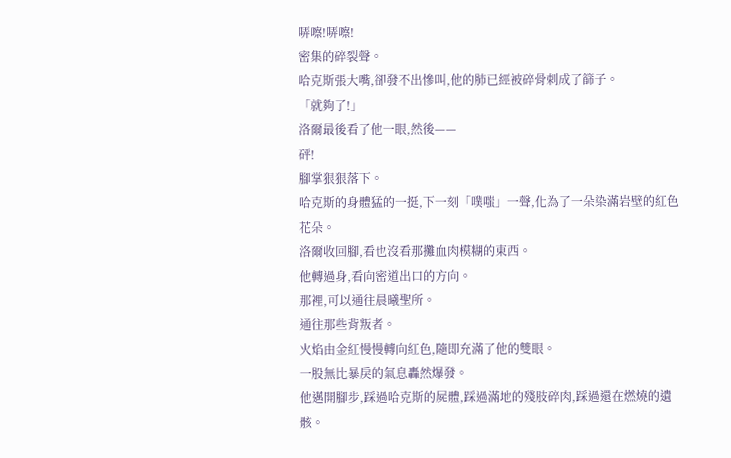哢嚓!哢嚓!
密集的碎裂聲。
哈克斯張大嘴,卻發不出慘叫,他的肺已經被碎骨刺成了篩子。
「就夠了!」
洛爾最後看了他一眼,然後——
砰!
腳掌狠狠落下。
哈克斯的身體猛的一挺,下一刻「噗嗤」一聲,化為了一朵染滿岩壁的紅色花朵。
洛爾收回腳,看也沒看那攤血肉模糊的東西。
他轉過身,看向密道出口的方向。
那裡,可以通往晨曦聖所。
通往那些背叛者。
火焰由金紅慢慢轉向紅色,隨即充滿了他的雙眼。
一股無比暴戾的氣息轟然爆發。
他邁開腳步,踩過哈克斯的屍體,踩過滿地的殘肢碎肉,踩過還在燃燒的遺骸。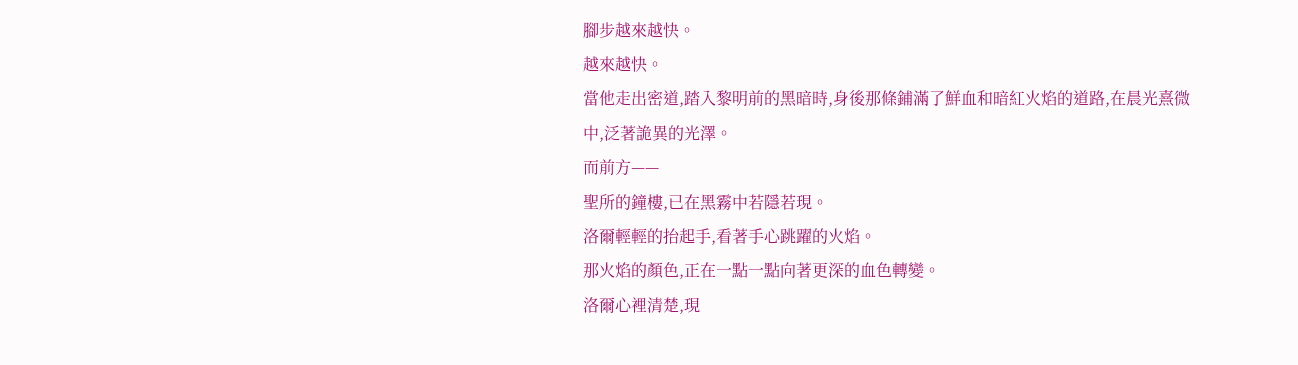腳步越來越快。
越來越快。
當他走出密道,踏入黎明前的黑暗時,身後那條鋪滿了鮮血和暗紅火焰的道路,在晨光熹微中,泛著詭異的光澤。
而前方——
聖所的鐘樓,已在黑霧中若隱若現。
洛爾輕輕的抬起手,看著手心跳躍的火焰。
那火焰的顏色,正在一點一點向著更深的血色轉變。
洛爾心裡清楚,現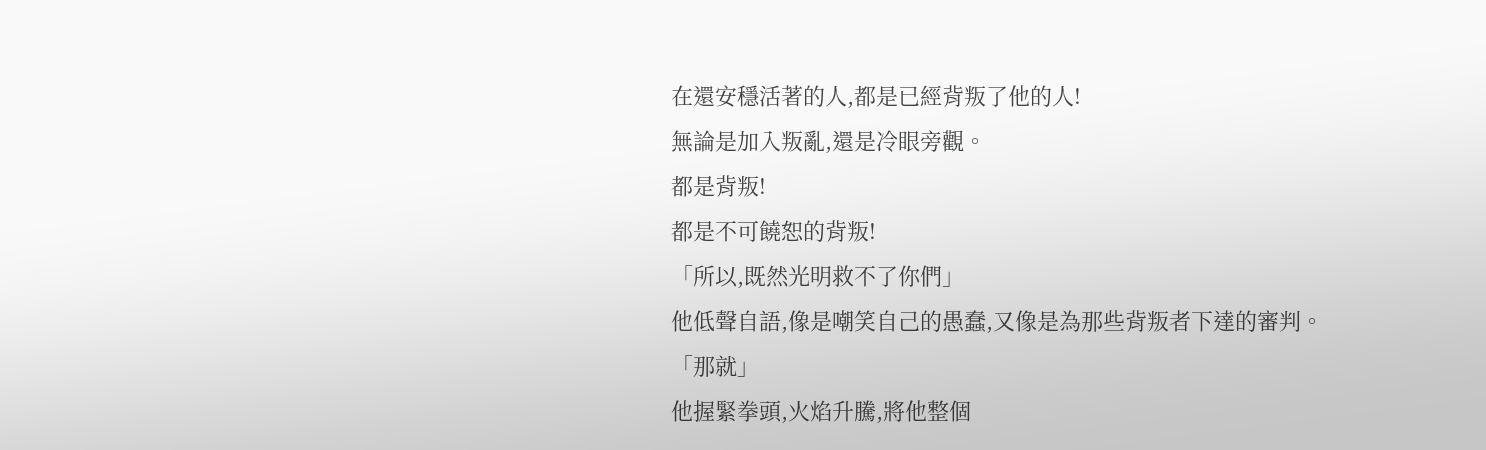在還安穩活著的人,都是已經背叛了他的人!
無論是加入叛亂,還是冷眼旁觀。
都是背叛!
都是不可饒恕的背叛!
「所以,既然光明救不了你們」
他低聲自語,像是嘲笑自己的愚蠢,又像是為那些背叛者下達的審判。
「那就」
他握緊拳頭,火焰升騰,將他整個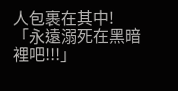人包裹在其中!
「永遠溺死在黑暗裡吧!!!」